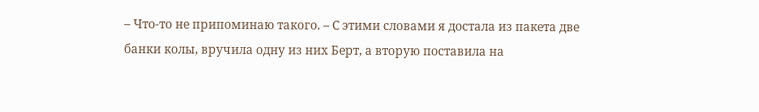– Что-то не припоминаю такого. – С этими словами я достала из пакета две банки колы, вручила одну из них Берт, а вторую поставила на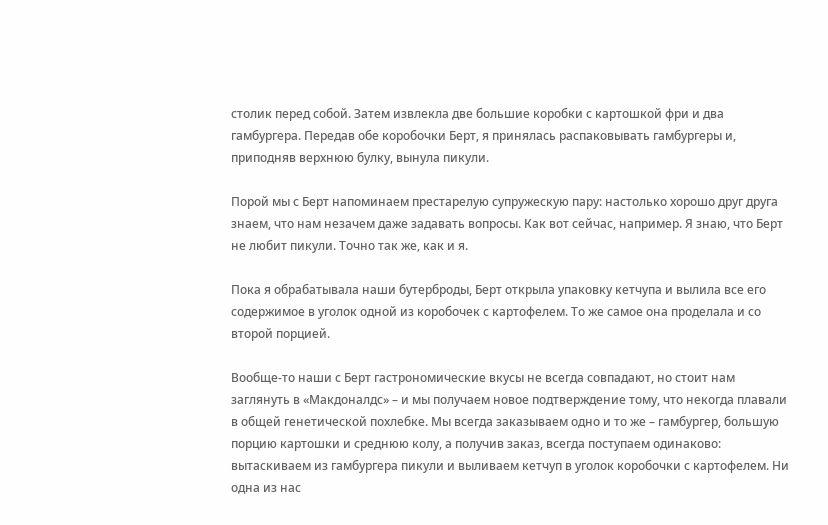столик перед собой. Затем извлекла две большие коробки с картошкой фри и два гамбургера. Передав обе коробочки Берт, я принялась распаковывать гамбургеры и, приподняв верхнюю булку, вынула пикули.

Порой мы с Берт напоминаем престарелую супружескую пару: настолько хорошо друг друга знаем, что нам незачем даже задавать вопросы. Как вот сейчас, например. Я знаю, что Берт не любит пикули. Точно так же, как и я.

Пока я обрабатывала наши бутерброды, Берт открыла упаковку кетчупа и вылила все его содержимое в уголок одной из коробочек с картофелем. То же самое она проделала и со второй порцией.

Вообще-то наши с Берт гастрономические вкусы не всегда совпадают, но стоит нам заглянуть в «Макдоналдс» – и мы получаем новое подтверждение тому, что некогда плавали в общей генетической похлебке. Мы всегда заказываем одно и то же – гамбургер, большую порцию картошки и среднюю колу, а получив заказ, всегда поступаем одинаково: вытаскиваем из гамбургера пикули и выливаем кетчуп в уголок коробочки с картофелем. Ни одна из нас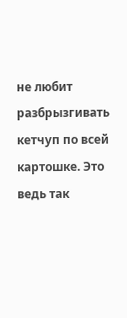не любит разбрызгивать кетчуп по всей картошке. Это ведь так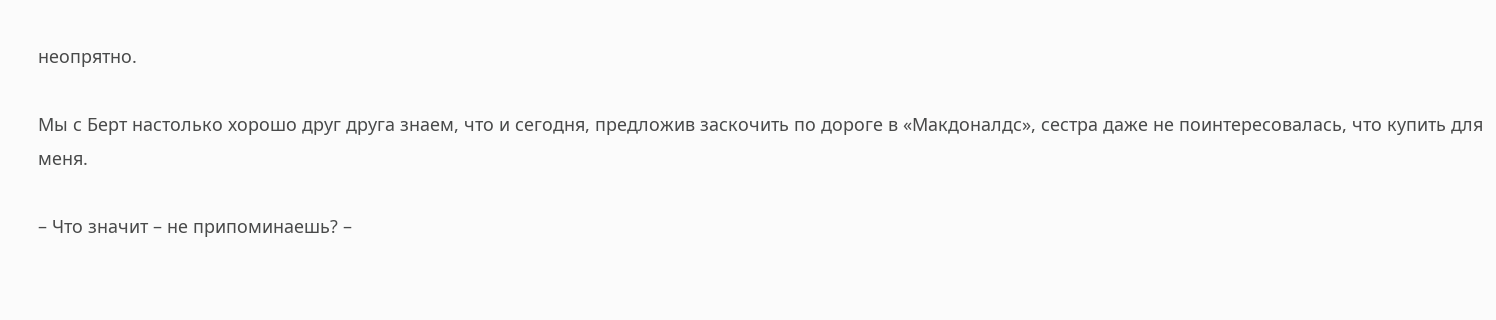неопрятно.

Мы с Берт настолько хорошо друг друга знаем, что и сегодня, предложив заскочить по дороге в «Макдоналдс», сестра даже не поинтересовалась, что купить для меня.

– Что значит – не припоминаешь? –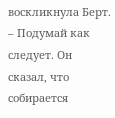воскликнула Берт. – Подумай как следует. Он сказал, что собирается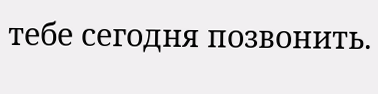тебе сегодня позвонить.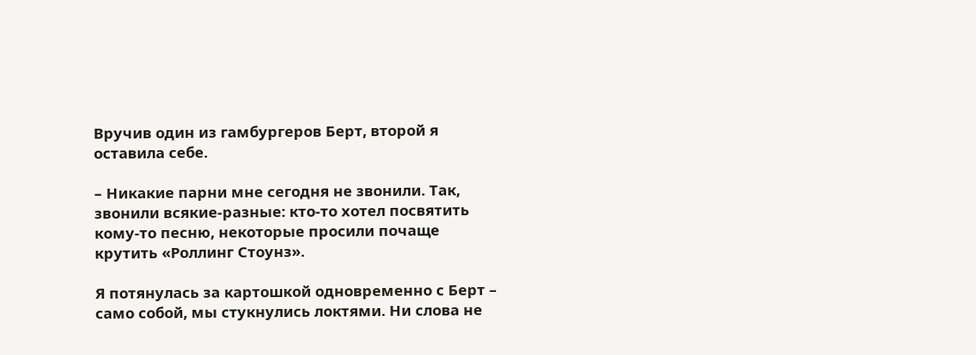Вручив один из гамбургеров Берт, второй я оставила себе.

– Никакие парни мне сегодня не звонили. Так, звонили всякие-разные: кто-то хотел посвятить кому-то песню, некоторые просили почаще крутить «Роллинг Стоунз».

Я потянулась за картошкой одновременно с Берт – само собой, мы стукнулись локтями. Ни слова не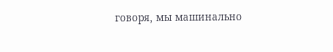говоря, мы машинально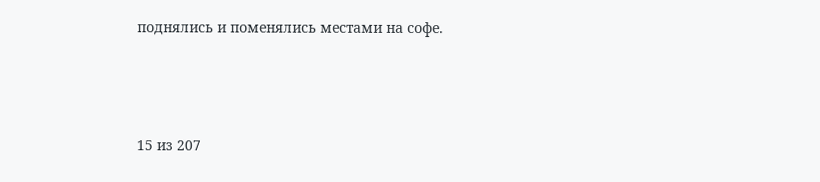поднялись и поменялись местами на софе.



15 из 207